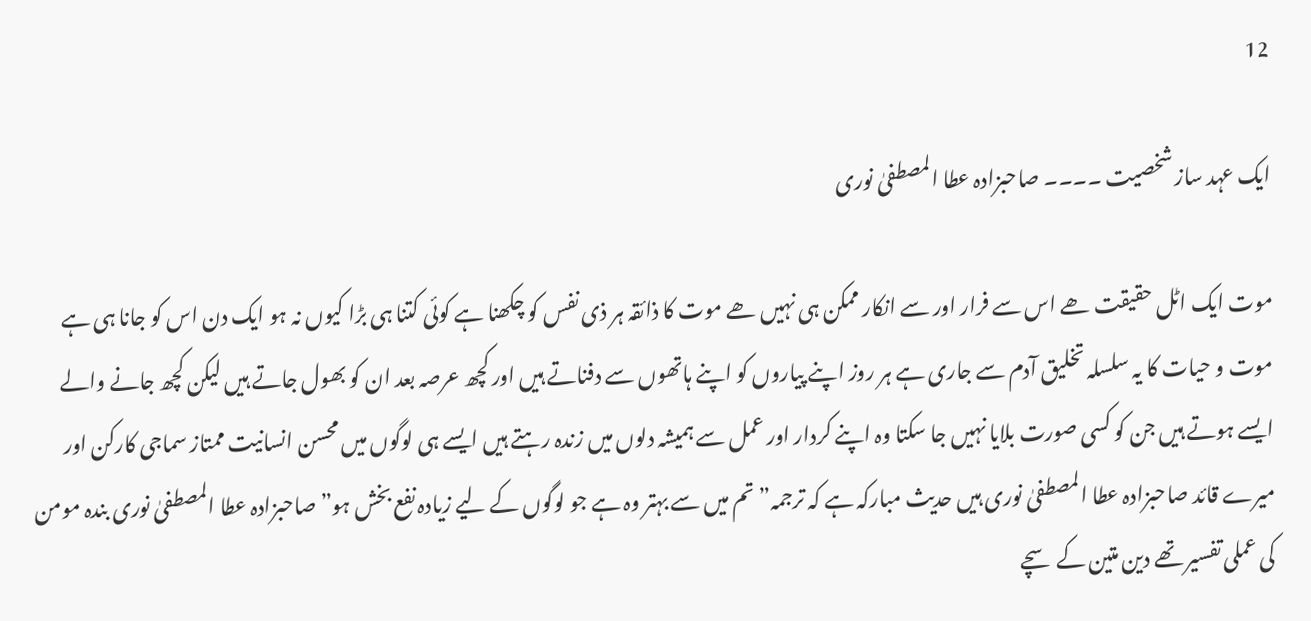12

ایک عہد ساز شخصیت ۔۔۔۔ صاحبزادہ عطا المصطفیٰ نوری

موت ایک اٹل حقیقت ھے اس سے فرار اور سے انکار ممکن ہی نہیں ھے موت کا ذائقہ ہر ذی نفس کو چکھنا ہے کوئی کتنا ہی بڑا کیوں نہ ہو ایک دن اس کو جانا ہی ہے موت و حیات کا یہ سلسلہ تخلیق آدم سے جاری ہے ہر روز اپنے پیاروں کو اپنے ہاتھوں سے دفناتے ہیں اور کچھ عرصہ بعد ان کو بھول جاتے ہیں لیکن کچھ جانے والے ایسے ہوتے ہیں جن کو کسی صورت بلایا نہیں جا سکتا وہ اپنے کردار اور عمل سے ہمیشہ دلوں میں زندہ رہتے ہیں ایسے ہی لوگوں میں محسن انسانیت ممتاز سماجی کارکن اور میرے قائد صاحبزادہ عطا المصطفیٰ نوری ہیں حدیث مبارکہ ہے کہ ترجمہ”تم میں سے بہتر وہ ہے جو لوگوں کے لیے زیادہ نفع بخش ہو” صاحبزادہ عطا المصطفیٰ نوری بندہ مومن کی عملی تفسیر تھے دین متین کے سچے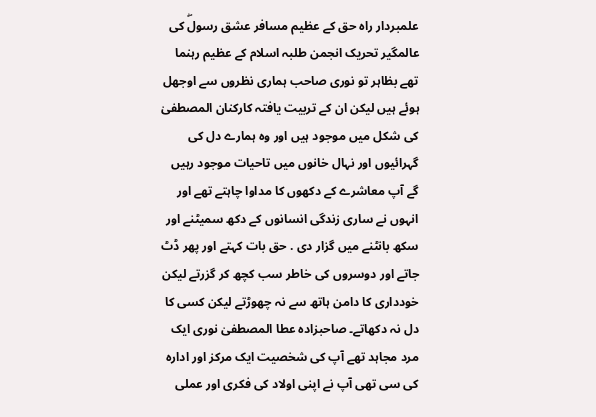علمبردار راہ حق کے عظیم مسافر عشق رسولۖ کی عالمگیر تحریک انجمن طلبہ اسلام کے عظیم رہنما تھے بظاہر تو نوری صاحب ہماری نظروں سے اوجھل ہوئے ہیں لیکن ان کے تربیت یافتہ کارکنان المصطفیٰ کی شکل میں موجود ہیں اور وہ ہمارے دل کی گہرائیوں اور نہال خانوں میں تاحیات موجود رہیں گے آپ معاشرے کے دکھوں کا مداوا چاہتے تھے اور انہوں نے ساری زندگی انسانوں کے دکھ سمیٹنے اور سکھ بانٹنے میں گزار دی . حق بات کہتے اور پھر ڈٹ جاتے اور دوسروں کی خاطر سب کچھ کر گزرتے لیکن خودداری کا دامن ہاتھ سے نہ چھوڑتے لیکن کسی کا دل نہ دکھاتے۔ صاحبزادہ عطا المصطفیٰ نوری ایک مرد مجاہد تھے آپ کی شخصیت ایک مرکز اور ادارہ کی سی تھی آپ نے اپنی اولاد کی فکری اور عملی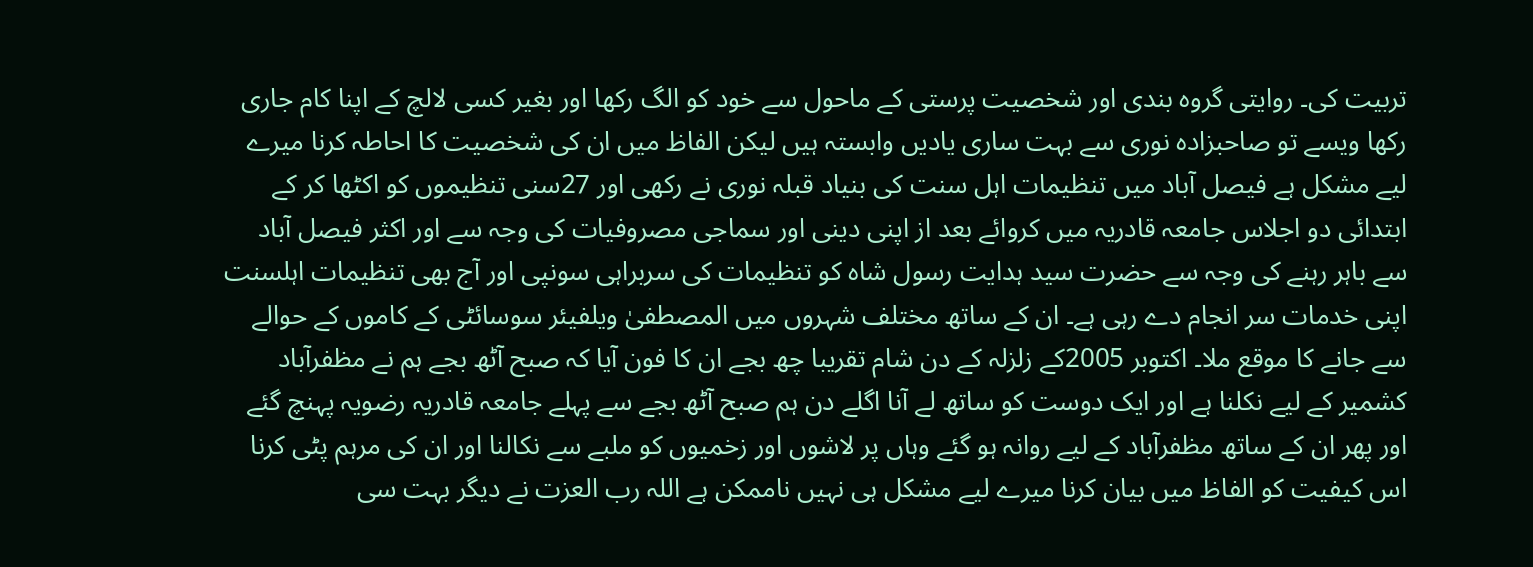تربیت کی۔ روایتی گروہ بندی اور شخصیت پرستی کے ماحول سے خود کو الگ رکھا اور بغیر کسی لالچ کے اپنا کام جاری رکھا ویسے تو صاحبزادہ نوری سے بہت ساری یادیں وابستہ ہیں لیکن الفاظ میں ان کی شخصیت کا احاطہ کرنا میرے لیے مشکل ہے فیصل آباد میں تنظیمات اہل سنت کی بنیاد قبلہ نوری نے رکھی اور 27سنی تنظیموں کو اکٹھا کر کے ابتدائی دو اجلاس جامعہ قادریہ میں کروائے بعد از اپنی دینی اور سماجی مصروفیات کی وجہ سے اور اکثر فیصل آباد سے باہر رہنے کی وجہ سے حضرت سید ہدایت رسول شاہ کو تنظیمات کی سربراہی سونپی اور آج بھی تنظیمات اہلسنت اپنی خدمات سر انجام دے رہی ہے۔ ان کے ساتھ مختلف شہروں میں المصطفیٰ ویلفیئر سوسائٹی کے کاموں کے حوالے سے جانے کا موقع ملا۔ اکتوبر 2005کے زلزلہ کے دن شام تقریبا چھ بجے ان کا فون آیا کہ صبح آٹھ بجے ہم نے مظفرآباد کشمیر کے لیے نکلنا ہے اور ایک دوست کو ساتھ لے آنا اگلے دن ہم صبح آٹھ بجے سے پہلے جامعہ قادریہ رضویہ پہنچ گئے اور پھر ان کے ساتھ مظفرآباد کے لیے روانہ ہو گئے وہاں پر لاشوں اور زخمیوں کو ملبے سے نکالنا اور ان کی مرہم پٹی کرنا اس کیفیت کو الفاظ میں بیان کرنا میرے لیے مشکل ہی نہیں ناممکن ہے اللہ رب العزت نے دیگر بہت سی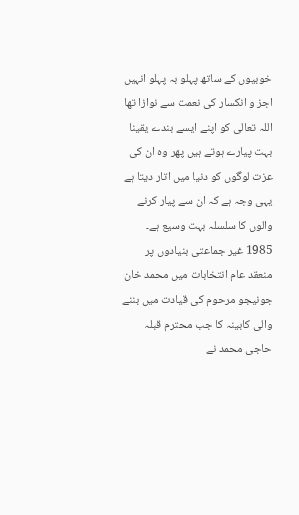خوبیوں کے ساتھ پہلو بہ پہلو انہیں اجز و انکسار کی نعمت سے نوازا تھا اللہ تعالی کو اپنے ایسے بندے یقینا بہت پیارے ہوتے ہیں پھر وہ ان کی عزت لوگوں کو دنیا میں اتار دیتا ہے یہی وجہ ہے کہ ان سے پیار کرنے والوں کا سلسلہ بہت وسیع ہے۔ 1985 غیر جماعتی بنیادوں پر منعقد عام انتخابات میں محمد خان جونیجو مرحوم کی قیادت میں بننے والی کابینہ کا جب محترم قبلہ حاجی محمد نے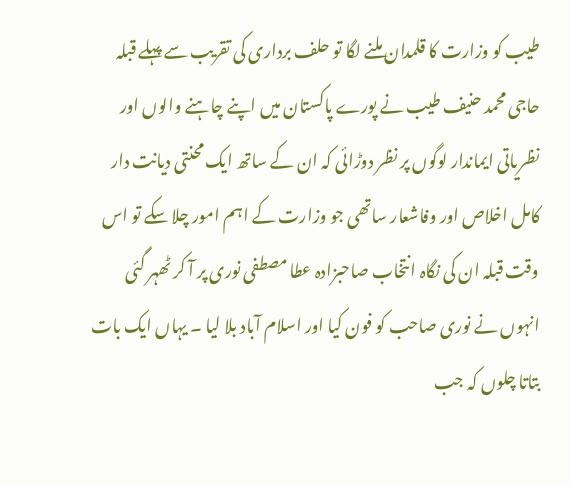طیب کو وزارت کا قلمدان ملنے لگا تو حلف برداری کی تقریب سے پہلے قبلہ حاجی محمد حنیف طیب نے پورے پاکستان میں اپنے چاہنے والوں اور نظریاتی ایماندار لوگوں پر نظر دوڑائی کہ ان کے ساتھ ایک محنتی دیانت دار کامل اخلاص اور وفاشعار ساتھی جو وزارت کے اہم امور چلا سکے تو اس وقت قبلہ ان کی نگاہ انتخاب صاحبزادہ عطا مصطفی نوری پر آ کر ٹھہر گئی انہوں نے نوری صاحب کو فون کیا اور اسلام آباد بلا لیا ۔ یہاں ایک بات بتاتا چلوں کہ جب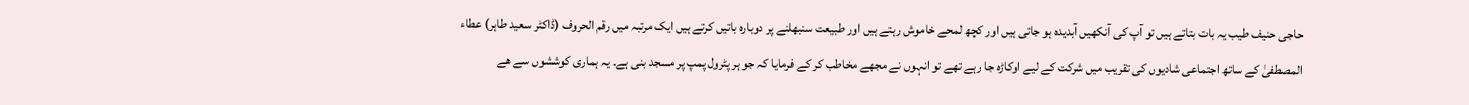حاجی حنیف طیب یہ بات بتاتے ہیں تو آپ کی آنکھیں آبدیدہ ہو جاتی ہیں اور کچھ لمحے خاموش رہتے ہیں اور طبیعت سنبھلنے پر دوبارہ باتیں کرتے ہیں ایک مرتبہ میں رقم الحروف (ڈاکٹر سعید طاہر) عطاء المصطفیٰ کے ساتھ اجتماعی شادیوں کی تقریب میں شرکت کے لیے اوکاڑہ جا رہے تھے تو انہوں نے مجھے مخاطب کر کے فرمایا کہ جو ہر پٹرول پمپ پر مسجد بنی ہے۔ یہ ہماری کوششوں سے ھے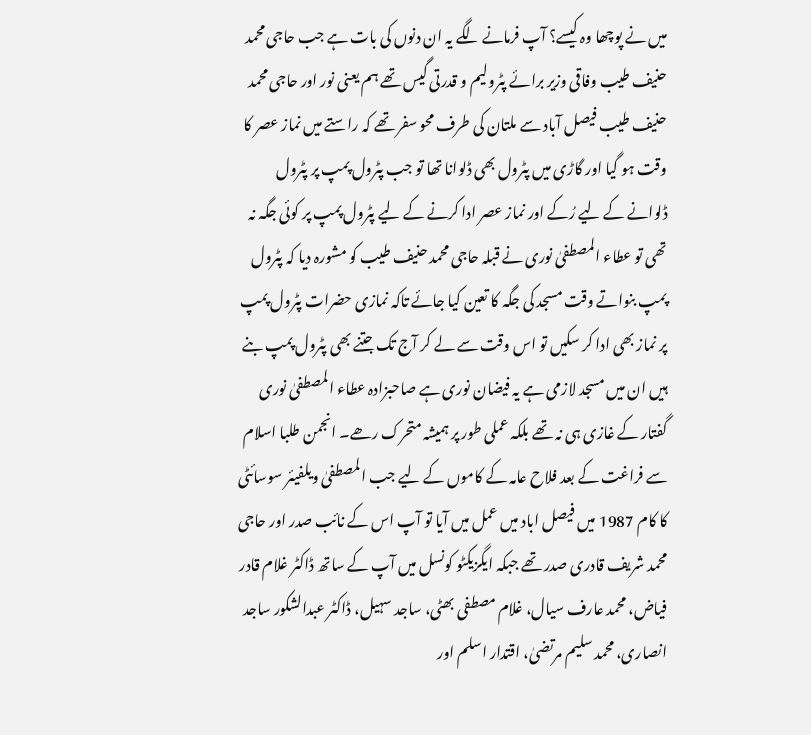میں نے پوچھا وہ کیسے؟ آپ فرمانے لگے یہ ان دنوں کی بات ہے جب حاجی محمد حنیف طیب وفاقی وزیر برائے پٹرولیم و قدرتی گیس تھے ہم یعنی نور اور حاجی محمد حنیف طیب فیصل آباد سے ملتان کی طرف محو سفر تھے کہ راستے میں نماز عصر کا وقت ہو گیا اور گاڑی میں پٹرول بھی ڈلوانا تھا تو جب پٹرول پمپ پر پٹرول ڈلوانے کے لیے رُکے اور نماز عصر ادا کرنے کے لیے پٹرول پمپ پر کوئی جگہ نہ تھی تو عطاء المصطفیٰ نوری نے قبلہ حاجی محمد حنیف طیب کو مشورہ دیا کہ پٹرول پمپ بنواتے وقت مسجد کی جگہ کا تعین کیا جائے تاکہ نمازی حضرات پٹرول پمپ پر نماز بھی ادا کر سکیں تو اس وقت سے لے کر آج تک جتنے بھی پٹرول پمپ بنے ہیں ان میں مسجد لازمی ہے یہ فیضان نوری ہے صاحبزادہ عطاء المصطفیٰ نوری گفتار کے غازی ہی نہ تھے بلکہ عملی طور پر ہمیشہ متحرک رھے۔ انجمن طلبا اسلام سے فراغت کے بعد فلاح عامہ کے کاموں کے لیے جب المصطفیٰ ویلفیئر سوسائٹی کا کام 1987 میں فیصل اباد میں عمل میں آیا تو آپ اس کے نائب صدر اور حاجی محمد شریف قادری صدر تھے جبکہ ایگزیکٹو کونسل میں آپ کے ساتھ ڈاکٹر غلام قادر فیاض، محمد عارف سیال، غلام مصطفی بھٹی، ساجد سہیل، ڈاکٹر عبدالشکور ساجد انصاری، محمد سلیم مرتضیٰ، اقتدار اسلم اور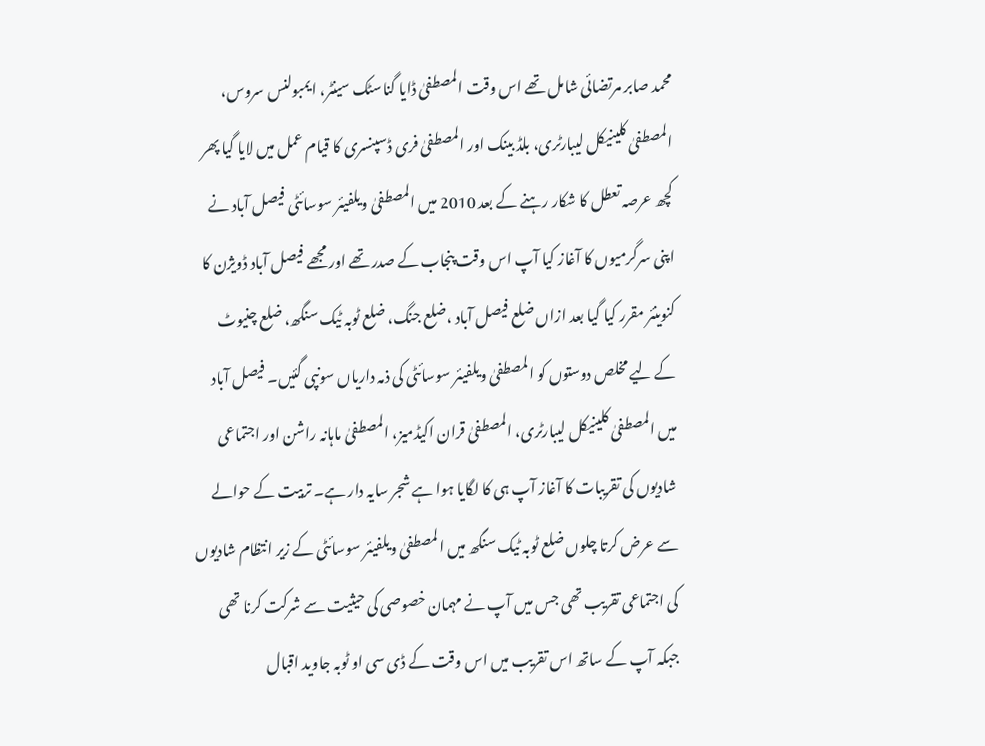محمد صابر مرتضائی شامل تھے اس وقت المصطفیٰ ڈایا گناسٹک سینٹر، ایمبولنس سروس، المصطفیٰ کلینیکل لیبارٹری، بلڈ بینک اور المصطفیٰ فری ڈسپنسری کا قیام عمل میں لایا گیا پھر کچھ عرصہ تعطل کا شکار رہنے کے بعد 2010 میں المصطفیٰ ویلفیئر سوسائٹی فیصل آباد نے اپنی سرگرمیوں کا آغاز کیا آپ اس وقت پنجاب کے صدر تھے اور مجھے فیصل آباد ڈویژن کا کنوینئر مقرر کیا گیا بعد ازاں ضلع فیصل آباد ،ضلع جنگ، ضلع ٹوبہ ٹیک سنگھ، ضلع چنیوٹ کے لیے مخلص دوستوں کو المصطفیٰ ویلفیئر سوسائٹی کی ذمہ داریاں سونپی گئیں۔ فیصل آباد میں المصطفیٰ کلینیکل لیبارٹری، المصطفیٰ قران اکیڈمیز، المصطفیٰ ماہانہ راشن اور اجتماعی شادیوں کی تقریبات کا آغاز آپ ہی کا لگایا ہوا ہے شجر سایہ دار ہے۔ تربیت کے حوالے سے عرض کرتا چلوں ضلع ٹوبہ ٹیک سنگھ میں المصطفیٰ ویلفیئر سوسائٹی کے زیر انتظام شادیوں کی اجتماعی تقریب تھی جس میں آپ نے مہمان خصوصی کی حیثیت سے شرکت کرنا تھی جبکہ آپ کے ساتھ اس تقریب میں اس وقت کے ڈی سی او ٹوبہ جاوید اقبال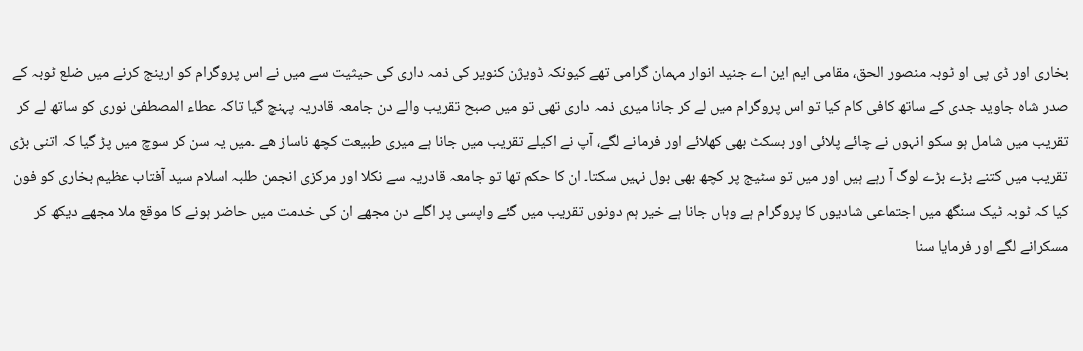بخاری اور ڈی پی او ٹوبہ منصور الحق، مقامی ایم این اے جنید انوار مہمان گرامی تھے کیونکہ ڈویژن کنویر کی ذمہ داری کی حیثیت سے میں نے اس پروگرام کو ارینج کرنے میں ضلع ٹوبہ کے صدر شاہ جاوید جدی کے ساتھ کافی کام کیا تو اس پروگرام میں لے کر جانا میری ذمہ داری تھی تو میں صبح تقریب والے دن جامعہ قادریہ پہنچ گیا تاکہ عطاء المصطفیٰ نوری کو ساتھ لے کر تقریب میں شامل ہو سکو انہوں نے چائے پلائی اور بسکٹ بھی کھلائے اور فرمانے لگے، آپ نے اکیلے تقریب میں جانا ہے میری طبیعت کچھ ناساز ھے ۔میں یہ سن کر سوچ میں پڑ گیا کہ اتنی بڑی تقریب میں کتنے بڑے بڑے لوگ آ رہے ہیں اور میں تو سٹیج پر کچھ بھی بول نہیں سکتا۔ ان کا حکم تھا تو جامعہ قادریہ سے نکلا اور مرکزی انجمن طلبہ اسلام سید آفتاب عظیم بخاری کو فون کیا کہ ٹوبہ ٹیک سنگھ میں اجتماعی شادیوں کا پروگرام ہے وہاں جانا ہے خیر ہم دونوں تقریب میں گئے واپسی پر اگلے دن مجھے ان کی خدمت میں حاضر ہونے کا موقع ملا مجھے دیکھ کر مسکرانے لگے اور فرمایا سنا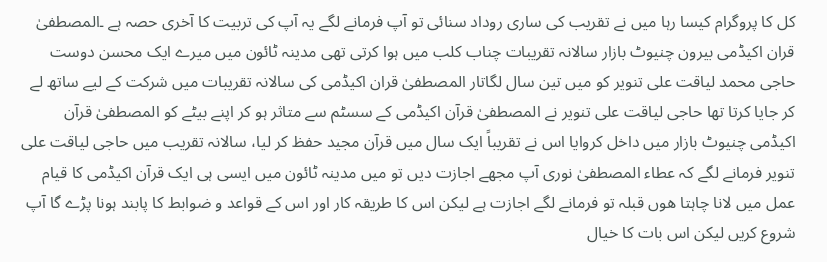کل کا پروگرام کیسا رہا میں نے تقریب کی ساری روداد سنائی تو آپ فرمانے لگے یہ آپ کی تربیت کا آخری حصہ ہے ۔المصطفیٰ قران اکیڈمی بیرون چنیوٹ بازار سالانہ تقریبات چناب کلب میں ہوا کرتی تھی مدینہ ٹائون میں میرے ایک محسن دوست حاجی محمد لیاقت علی تنویر کو میں تین سال لگاتار المصطفیٰ قران اکیڈمی کی سالانہ تقریبات میں شرکت کے لیے ساتھ لے کر جایا کرتا تھا حاجی لیاقت علی تنویر نے المصطفیٰ قرآن اکیڈمی کے سسٹم سے متاثر ہو کر اپنے بیٹے کو المصطفیٰ قرآن اکیڈمی چنیوٹ بازار میں داخل کروایا اس نے تقریباً ایک سال میں قرآن مجید حفظ کر لیا، سالانہ تقریب میں حاجی لیاقت علی تنویر فرمانے لگے کہ عطاء المصطفیٰ نوری آپ مجھے اجازت دیں تو میں مدینہ ٹائون میں ایسی ہی ایک قرآن اکیڈمی کا قیام عمل میں لانا چاہتا ھوں قبلہ تو فرمانے لگے اجازت ہے لیکن اس کا طریقہ کار اور اس کے قواعد و ضوابط کا پابند ہونا پڑے گا آپ شروع کریں لیکن اس بات کا خیال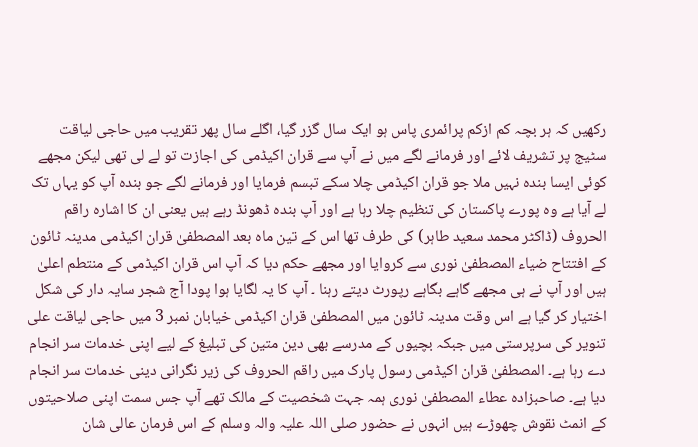رکھیں کہ ہر بچہ کم ازکم پرائمری پاس ہو ایک سال گزر گیا، اگلے سال پھر تقریب میں حاجی لیاقت سٹیج پر تشریف لائے اور فرمانے لگے میں نے آپ سے قران اکیڈمی کی اجازت تو لے لی تھی لیکن مجھے کوئی ایسا بندہ نہیں ملا جو قران اکیڈمی چلا سکے تبسم فرمایا اور فرمانے لگے جو بندہ آپ کو یہاں تک لے آیا ہے وہ پورے پاکستان کی تنظیم چلا رہا ہے اور آپ بندہ ڈھونڈ رہے ہیں یعنی ان کا اشارہ راقم الحروف (ڈاکٹر محمد سعید طاہر) کی طرف تھا اس کے تین ماہ بعد المصطفیٰ قران اکیڈمی مدینہ ٹائون کے افتتاح ضیاء المصطفیٰ نوری سے کروایا اور مجھے حکم دیا کہ آپ اس قران اکیڈمی کے منتطم اعلیٰ ہیں اور آپ نے ہی مجھے گاہے بگاہے رپورٹ دیتے رہنا ۔ آپ کا یہ لگایا ہوا پودا آج شجر سایہ دار کی شکل اختیار کر گیا ہے اس وقت مدینہ ٹائون میں المصطفیٰ قران اکیڈمی خیابان نمبر 3 میں حاجی لیاقت علی تنویر کی سرپرستی میں جبکہ بچیوں کے مدرسے بھی دین متین کی تبلیغ کے لیے اپنی خدمات سر انجام دے رہا ہے۔ المصطفیٰ قران اکیڈمی رسول پارک میں راقم الحروف کی زیر نگرانی دینی خدمات سر انجام دیا ہے۔ صاحبزادہ عطاء المصطفیٰ نوری ہمہ جہت شخصیت کے مالک تھے آپ جس سمت اپنی صلاحیتوں کے انمٹ نقوش چھوڑے ہیں انہوں نے حضور صلی اللہ علیہ والہ وسلم کے اس فرمان عالی شان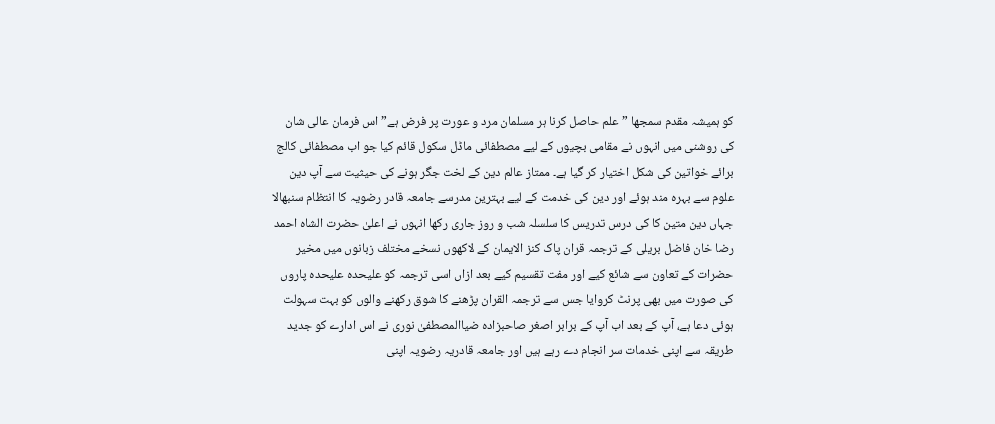کو ہمیشہ مقدم سمجھا ”علم حاصل کرنا ہر مسلمان مرد و عورت پر فرض ہے” اس فرمان عالی شان کی روشنی میں انہوں نے مقامی بچیوں کے لیے مصطفائی ماڈل سکول قائم کیا جو اب مصطفائی کالج برائے خواتین کی شکل اختیار کر گیا ہے۔ ممتاز عالم دین کے لخت جگر ہونے کی حیثیت سے آپ دین علوم سے بہرہ مند ہوئے اور دین کی خدمت کے لیے بہترین مدرسے جامعہ قادر رضویہ کا انتظام سنبھالا جہاں دین متین کا کی درس تدریس کا سلسلہ شب و روز جاری رکھا انہوں نے اعلیٰ حضرت الشاہ احمد رضا خان فاضل بریلی کے ترجمہ قران پاک کنز الایمان کے لاکھوں نسخے مختلف زبانوں میں مخیر حضرات کے تعاون سے شائع کیے اور مفت تقسیم کیے بعد ازاں اسی ترجمہ کو علیحدہ علیحدہ پاروں کی صورت میں بھی پرنٹ کروایا جس سے ترجمہ القران پڑھنے کا شوق رکھنے والوں کو بہت سہولت ہوئی دعا ہے، آپ کے بعد اب آپ کے برابر اصغر صاحبزادہ ضیاالمصطفیٰ نوری نے اس ادارے کو جدید طریقہ سے اپنی خدمات سر انجام دے رہے ہیں اور جامعہ قادریہ رضویہ اپنی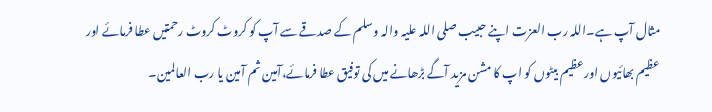مثال آپ ہے۔اللہ رب العزت اپنے حبیب صلی اللہ علیہ والہ وسلم کے صدقے سے آپ کو کروٹ کروٹ رحمتیں عطا فرمائے اور عظیم بھائیوں اور عظیم بیٹوں کو اپ کا مشن مزید آگے بڑھانے میں کی توفیق عطا فرمائے،آمین ثم آمین یا رب العالمین۔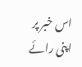اس خبر پر اپنی رائے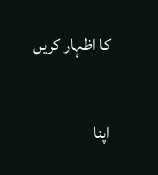کا اظہار کریں

اپنا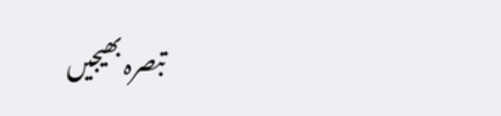تبصرہ بھیجیں